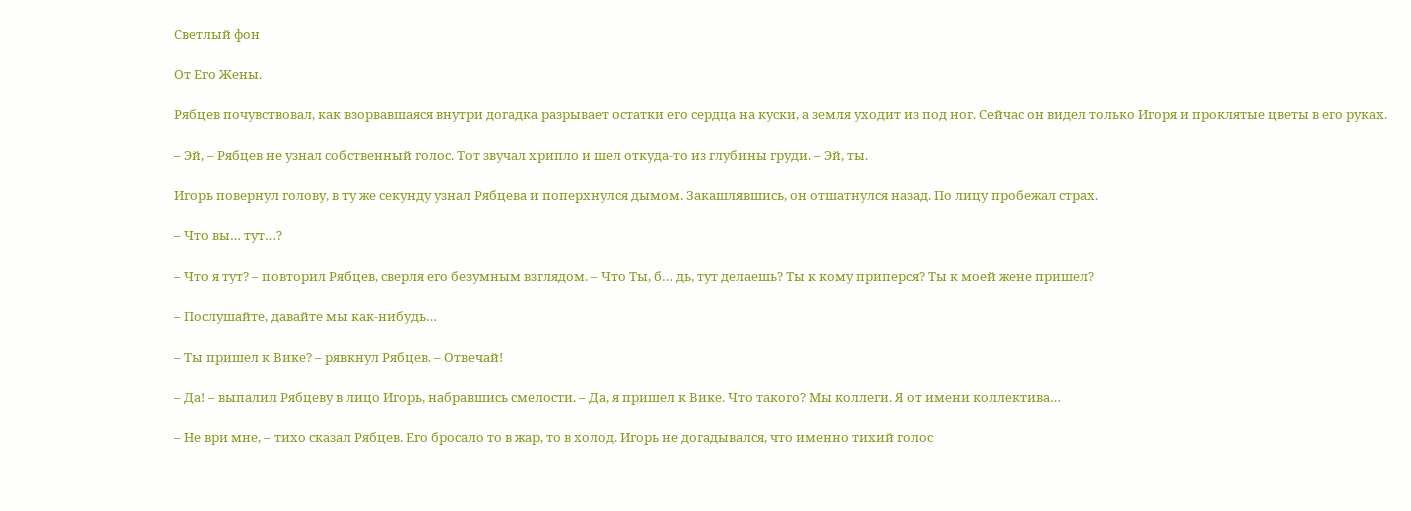Светлый фон

От Его Жены.

Рябцев почувствовал, как взорвавшаяся внутри догадка разрывает остатки его сердца на куски, а земля уходит из под ног. Сейчас он видел только Игоря и проклятые цветы в его руках.

– Эй, – Рябцев не узнал собственный голос. Тот звучал хрипло и шел откуда-то из глубины груди. – Эй, ты.

Игорь повернул голову, в ту же секунду узнал Рябцева и поперхнулся дымом. Закашлявшись, он отшатнулся назад. По лицу пробежал страх.

– Что вы… тут…?

– Что я тут? – повторил Рябцев, сверля его безумным взглядом. – Что Ты, б… дь, тут делаешь? Ты к кому приперся? Ты к моей жене пришел?

– Послушайте, давайте мы как-нибудь…

– Ты пришел к Вике? – рявкнул Рябцев. – Отвечай!

– Да! – выпалил Рябцеву в лицо Игорь, набравшись смелости. – Да, я пришел к Вике. Что такого? Мы коллеги. Я от имени коллектива…

– Не ври мне, – тихо сказал Рябцев. Его бросало то в жар, то в холод. Игорь не догадывался, что именно тихий голос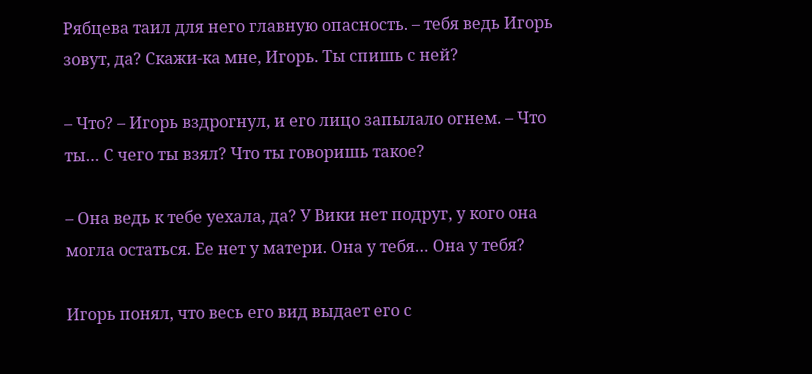Рябцева таил для него главную опасность. – тебя ведь Игорь зовут, да? Скажи-ка мне, Игорь. Ты спишь с ней?

– Что? – Игорь вздрогнул, и его лицо запылало огнем. – Что ты… С чего ты взял? Что ты говоришь такое?

– Она ведь к тебе уехала, да? У Вики нет подруг, у кого она могла остаться. Ее нет у матери. Она у тебя… Она у тебя?

Игорь понял, что весь его вид выдает его с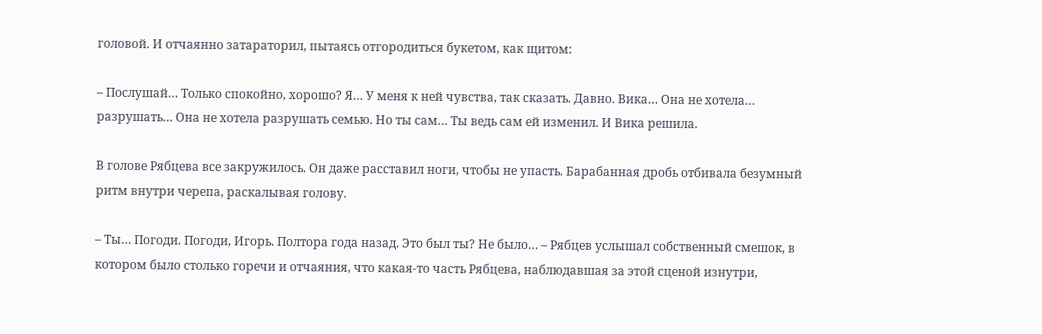головой. И отчаянно затараторил, пытаясь отгородиться букетом, как щитом:

– Послушай… Только спокойно, хорошо? Я… У меня к ней чувства, так сказать. Давно. Вика… Она не хотела… разрушать… Она не хотела разрушать семью. Но ты сам… Ты ведь сам ей изменил. И Вика решила.

В голове Рябцева все закружилось. Он даже расставил ноги, чтобы не упасть. Барабанная дробь отбивала безумный ритм внутри черепа, раскалывая голову.

– Ты… Погоди. Погоди, Игорь. Полтора года назад. Это был ты? Не было… – Рябцев услышал собственный смешок, в котором было столько горечи и отчаяния, что какая-то часть Рябцева, наблюдавшая за этой сценой изнутри,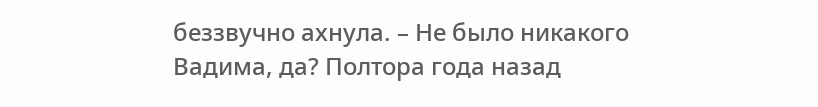беззвучно ахнула. – Не было никакого Вадима, да? Полтора года назад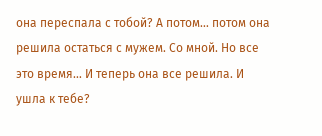она переспала с тобой? А потом… потом она решила остаться с мужем. Со мной. Но все это время… И теперь она все решила. И ушла к тебе?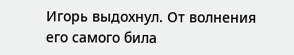Игорь выдохнул. От волнения его самого била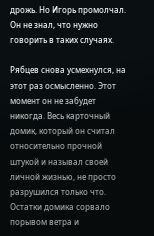дрожь. Но Игорь промолчал. Он не знал, что нужно говорить в таких случаях.

Рябцев снова усмехнулся, на этот раз осмысленно. Этот момент он не забудет никогда. Весь карточный домик, который он считал относительно прочной штукой и называл своей личной жизнью, не просто разрушился только что. Остатки домика сорвало порывом ветра и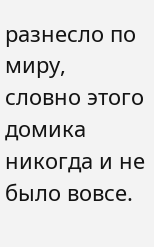разнесло по миру, словно этого домика никогда и не было вовсе.